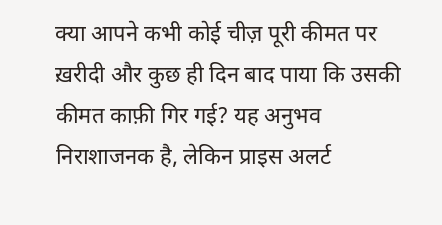क्या आपने कभी कोई चीज़ पूरी कीमत पर ख़रीदी और कुछ ही दिन बाद पाया कि उसकी कीमत काफ़ी गिर गई? यह अनुभव निराशाजनक है, लेकिन प्राइस अलर्ट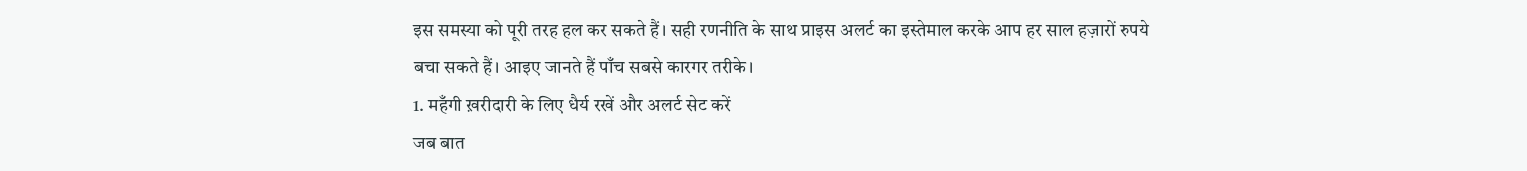इस समस्या को पूरी तरह हल कर सकते हैं। सही रणनीति के साथ प्राइस अलर्ट का इस्तेमाल करके आप हर साल हज़ारों रुपये बचा सकते हैं। आइए जानते हैं पाँच सबसे कारगर तरीके।
1. महँगी ख़रीदारी के लिए धैर्य रखें और अलर्ट सेट करें
जब बात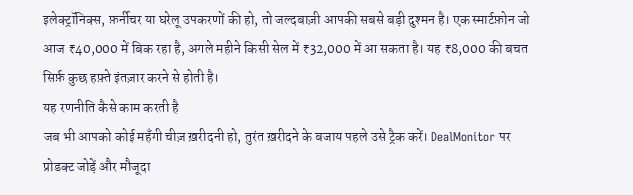इलेक्ट्रॉनिक्स, फ़र्नीचर या घरेलू उपकरणों की हो, तो जल्दबाज़ी आपकी सबसे बड़ी दुश्मन है। एक स्मार्टफ़ोन जो आज ₹40,000 में बिक रहा है, अगले महीने किसी सेल में ₹32,000 में आ सकता है। यह ₹8,000 की बचत सिर्फ़ कुछ हफ़्ते इंतज़ार करने से होती है।
यह रणनीति कैसे काम करती है
जब भी आपको कोई महँगी चीज़ ख़रीदनी हो, तुरंत ख़रीदने के बजाय पहले उसे ट्रैक करें। DealMonitor पर प्रोडक्ट जोड़ें और मौजूदा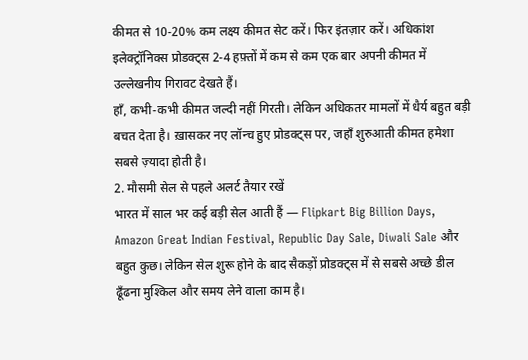कीमत से 10-20% कम लक्ष्य कीमत सेट करें। फिर इंतज़ार करें। अधिकांश इलेक्ट्रॉनिक्स प्रोडक्ट्स 2-4 हफ़्तों में कम से कम एक बार अपनी कीमत में उल्लेखनीय गिरावट देखते हैं।
हाँ, कभी-कभी कीमत जल्दी नहीं गिरती। लेकिन अधिकतर मामलों में धैर्य बहुत बड़ी बचत देता है। ख़ासकर नए लॉन्च हुए प्रोडक्ट्स पर, जहाँ शुरुआती कीमत हमेशा सबसे ज़्यादा होती है।
2. मौसमी सेल से पहले अलर्ट तैयार रखें
भारत में साल भर कई बड़ी सेल आती हैं — Flipkart Big Billion Days, Amazon Great Indian Festival, Republic Day Sale, Diwali Sale और बहुत कुछ। लेकिन सेल शुरू होने के बाद सैकड़ों प्रोडक्ट्स में से सबसे अच्छे डील ढूँढना मुश्किल और समय लेने वाला काम है।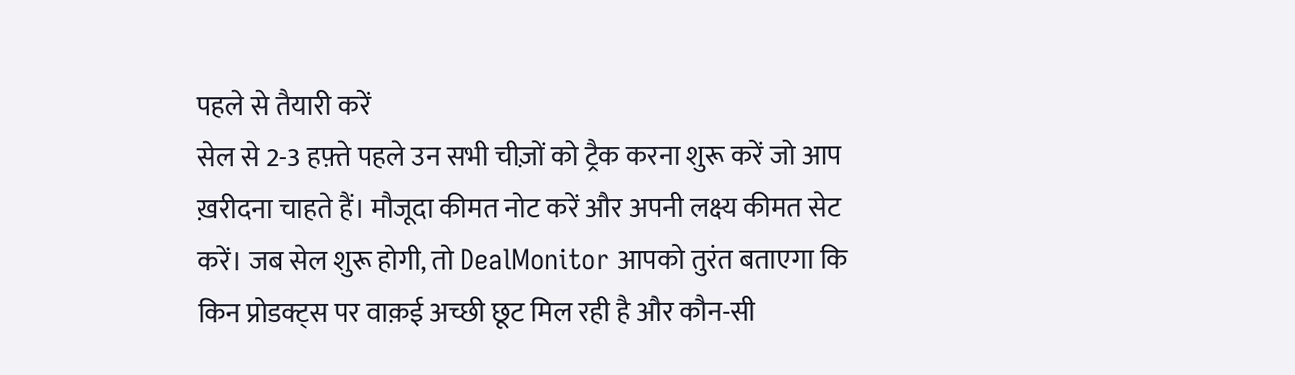पहले से तैयारी करें
सेल से 2-3 हफ़्ते पहले उन सभी चीज़ों को ट्रैक करना शुरू करें जो आप ख़रीदना चाहते हैं। मौजूदा कीमत नोट करें और अपनी लक्ष्य कीमत सेट करें। जब सेल शुरू होगी, तो DealMonitor आपको तुरंत बताएगा कि किन प्रोडक्ट्स पर वाक़ई अच्छी छूट मिल रही है और कौन-सी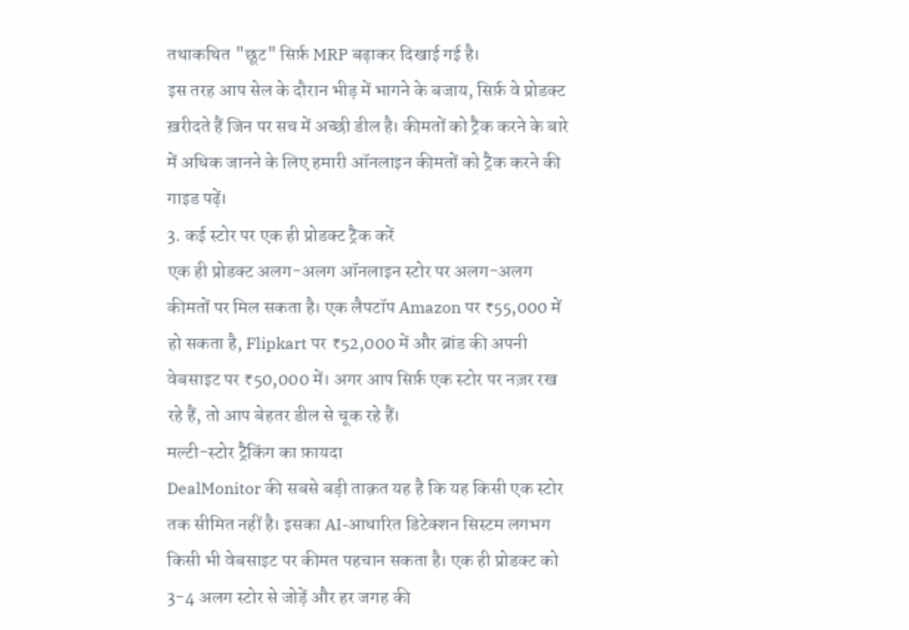तथाकथित "छूट" सिर्फ़ MRP बढ़ाकर दिखाई गई है।
इस तरह आप सेल के दौरान भीड़ में भागने के बजाय, सिर्फ़ वे प्रोडक्ट ख़रीदते हैं जिन पर सच में अच्छी डील है। कीमतों को ट्रैक करने के बारे में अधिक जानने के लिए हमारी ऑनलाइन कीमतों को ट्रैक करने की गाइड पढ़ें।
3. कई स्टोर पर एक ही प्रोडक्ट ट्रैक करें
एक ही प्रोडक्ट अलग-अलग ऑनलाइन स्टोर पर अलग-अलग कीमतों पर मिल सकता है। एक लैपटॉप Amazon पर ₹55,000 में हो सकता है, Flipkart पर ₹52,000 में और ब्रांड की अपनी वेबसाइट पर ₹50,000 में। अगर आप सिर्फ़ एक स्टोर पर नज़र रख रहे हैं, तो आप बेहतर डील से चूक रहे हैं।
मल्टी-स्टोर ट्रैकिंग का फ़ायदा
DealMonitor की सबसे बड़ी ताक़त यह है कि यह किसी एक स्टोर तक सीमित नहीं है। इसका AI-आधारित डिटेक्शन सिस्टम लगभग किसी भी वेबसाइट पर कीमत पहचान सकता है। एक ही प्रोडक्ट को 3-4 अलग स्टोर से जोड़ें और हर जगह की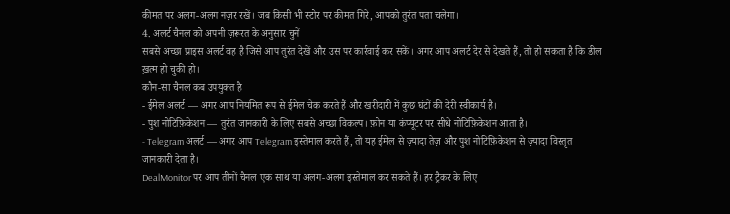कीमत पर अलग-अलग नज़र रखें। जब किसी भी स्टोर पर कीमत गिरे, आपको तुरंत पता चलेगा।
4. अलर्ट चैनल को अपनी ज़रूरत के अनुसार चुनें
सबसे अच्छा प्राइस अलर्ट वह है जिसे आप तुरंत देखें और उस पर कार्रवाई कर सकें। अगर आप अलर्ट देर से देखते हैं, तो हो सकता है कि डील ख़त्म हो चुकी हो।
कौन-सा चैनल कब उपयुक्त है
- ईमेल अलर्ट — अगर आप नियमित रूप से ईमेल चेक करते हैं और खरीदारी में कुछ घंटों की देरी स्वीकार्य है।
- पुश नोटिफ़िकेशन — तुरंत जानकारी के लिए सबसे अच्छा विकल्प। फ़ोन या कंप्यूटर पर सीधे नोटिफ़िकेशन आता है।
- Telegram अलर्ट — अगर आप Telegram इस्तेमाल करते हैं, तो यह ईमेल से ज़्यादा तेज़ और पुश नोटिफ़िकेशन से ज़्यादा विस्तृत जानकारी देता है।
DealMonitor पर आप तीनों चैनल एक साथ या अलग-अलग इस्तेमाल कर सकते हैं। हर ट्रैकर के लिए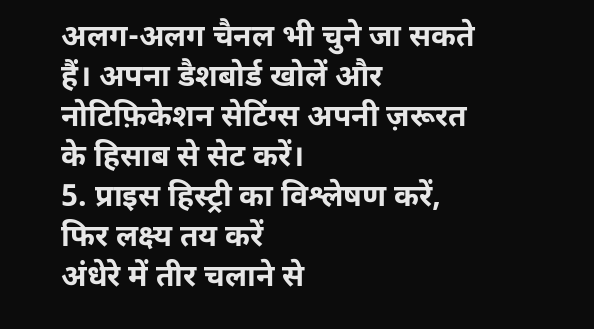अलग-अलग चैनल भी चुने जा सकते हैं। अपना डैशबोर्ड खोलें और नोटिफ़िकेशन सेटिंग्स अपनी ज़रूरत के हिसाब से सेट करें।
5. प्राइस हिस्ट्री का विश्लेषण करें, फिर लक्ष्य तय करें
अंधेरे में तीर चलाने से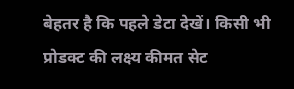बेहतर है कि पहले डेटा देखें। किसी भी प्रोडक्ट की लक्ष्य कीमत सेट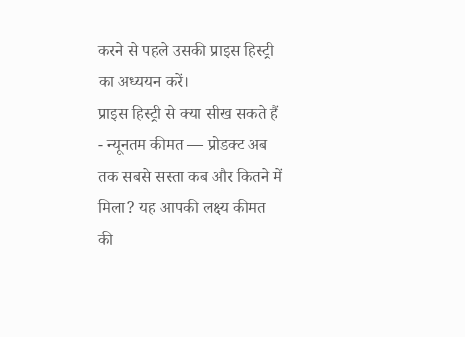करने से पहले उसकी प्राइस हिस्ट्री का अध्ययन करें।
प्राइस हिस्ट्री से क्या सीख सकते हैं
- न्यूनतम कीमत — प्रोडक्ट अब तक सबसे सस्ता कब और कितने में मिला? यह आपकी लक्ष्य कीमत की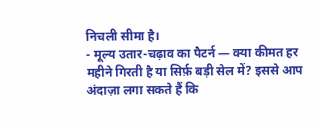निचली सीमा है।
- मूल्य उतार-चढ़ाव का पैटर्न — क्या कीमत हर महीने गिरती है या सिर्फ़ बड़ी सेल में? इससे आप अंदाज़ा लगा सकते हैं कि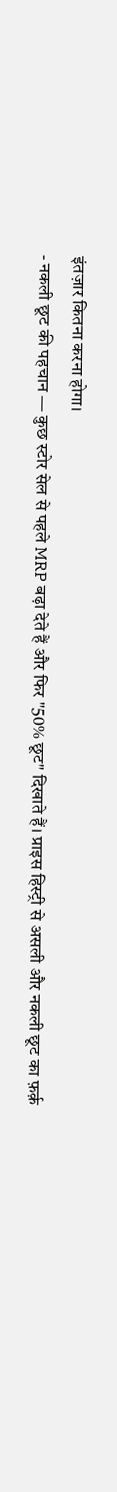इंतज़ार कितना करना होगा।
- नकली छूट की पहचान — कुछ स्टोर सेल से पहले MRP बढ़ा देते हैं और फिर "50% छूट" दिखाते हैं। प्राइस हिस्ट्री से असली और नकली छूट का फ़र्क़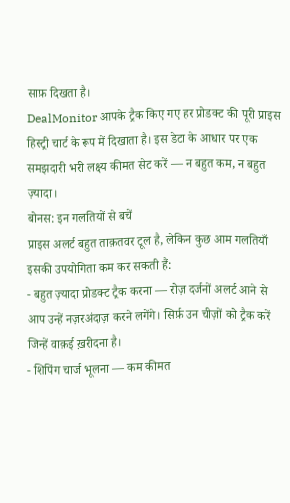साफ़ दिखता है।
DealMonitor आपके ट्रैक किए गए हर प्रोडक्ट की पूरी प्राइस हिस्ट्री चार्ट के रूप में दिखाता है। इस डेटा के आधार पर एक समझदारी भरी लक्ष्य कीमत सेट करें — न बहुत कम, न बहुत ज़्यादा।
बोनस: इन गलतियों से बचें
प्राइस अलर्ट बहुत ताक़तवर टूल है, लेकिन कुछ आम गलतियाँ इसकी उपयोगिता कम कर सकती हैं:
- बहुत ज़्यादा प्रोडक्ट ट्रैक करना — रोज़ दर्जनों अलर्ट आने से आप उन्हें नज़रअंदाज़ करने लगेंगे। सिर्फ़ उन चीज़ों को ट्रैक करें जिन्हें वाक़ई ख़रीदना है।
- शिपिंग चार्ज भूलना — कम कीमत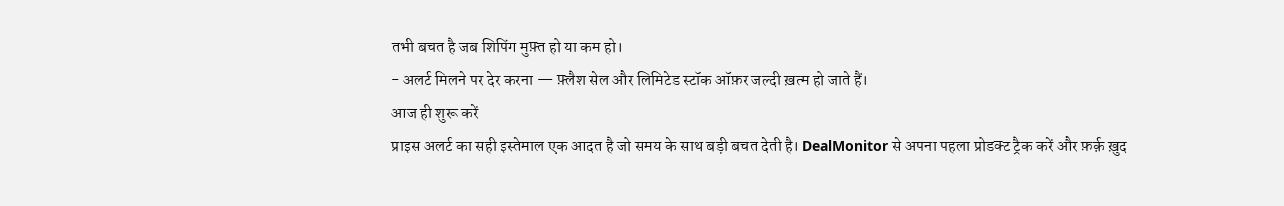तभी बचत है जब शिपिंग मुफ़्त हो या कम हो।
- अलर्ट मिलने पर देर करना — फ़्लैश सेल और लिमिटेड स्टॉक ऑफ़र जल्दी ख़त्म हो जाते हैं।
आज ही शुरू करें
प्राइस अलर्ट का सही इस्तेमाल एक आदत है जो समय के साथ बड़ी बचत देती है। DealMonitor से अपना पहला प्रोडक्ट ट्रैक करें और फ़र्क़ ख़ुद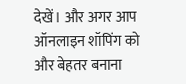देखें। और अगर आप ऑनलाइन शॉपिंग को और बेहतर बनाना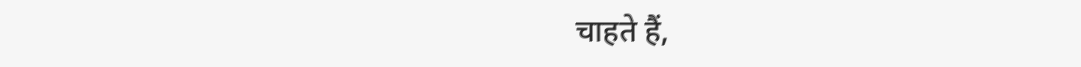चाहते हैं,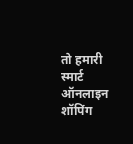तो हमारी स्मार्ट ऑनलाइन शॉपिंग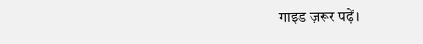गाइड ज़रूर पढ़ें।